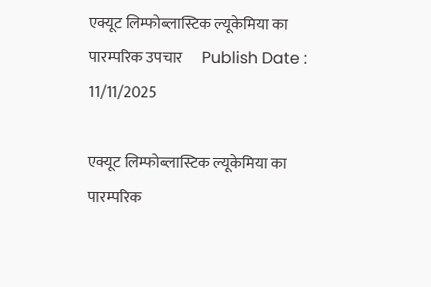एक्यूट लिम्फोब्लास्टिक ल्यूकेमिया का पारम्परिक उपचार      Publish Date : 11/11/2025

एक्यूट लिम्फोब्लास्टिक ल्यूकेमिया का पारम्परिक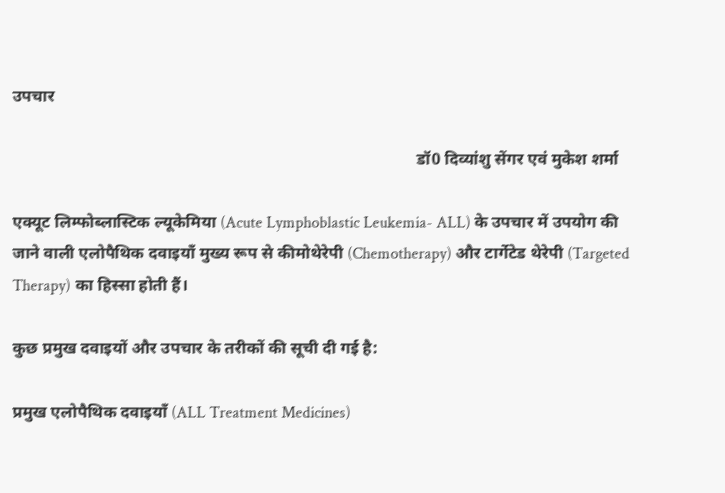उपचार

                                                                                                 डॉ0 दिव्यांशु सेंगर एवं मुकेश शर्मा

एक्यूट लिम्फोब्लास्टिक ल्यूकेमिया (Acute Lymphoblastic Leukemia- ALL) के उपचार में उपयोग की जाने वाली एलोपैथिक दवाइयाँ मुख्य रूप से कीमोथेरेपी (Chemotherapy) और टार्गेटेड थेरेपी (Targeted Therapy) का हिस्सा होती हैं।

कुछ प्रमुख दवाइयों और उपचार के तरीकों की सूची दी गई है:

प्रमुख एलोपैथिक दवाइयाँ (ALL Treatment Medicines)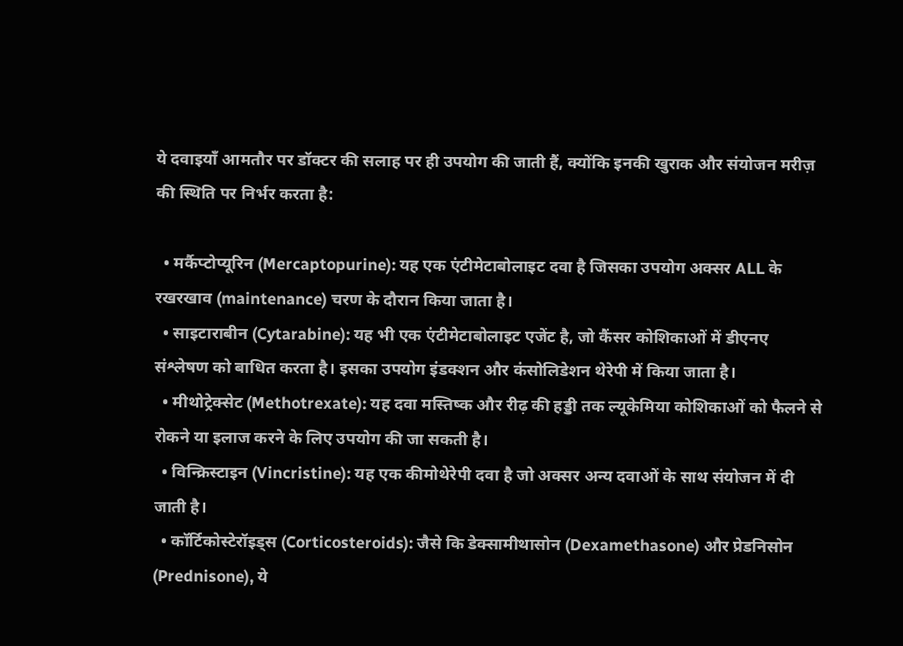ये दवाइयाँ आमतौर पर डॉक्टर की सलाह पर ही उपयोग की जाती हैं, क्योंकि इनकी खुराक और संयोजन मरीज़ की स्थिति पर निर्भर करता है:

  • मर्कैप्टोप्यूरिन (Mercaptopurine): यह एक एंटीमेटाबोलाइट दवा है जिसका उपयोग अक्सर ALL के रखरखाव (maintenance) चरण के दौरान किया जाता है।
  • साइटाराबीन (Cytarabine): यह भी एक एंटीमेटाबोलाइट एजेंट है, जो कैंसर कोशिकाओं में डीएनए संश्लेषण को बाधित करता है। इसका उपयोग इंडक्शन और कंसोलिडेशन थेरेपी में किया जाता है।
  • मीथोट्रेक्सेट (Methotrexate): यह दवा मस्तिष्क और रीढ़ की हड्डी तक ल्यूकेमिया कोशिकाओं को फैलने से रोकने या इलाज करने के लिए उपयोग की जा सकती है।
  • विन्क्रिस्टाइन (Vincristine): यह एक कीमोथेरेपी दवा है जो अक्सर अन्य दवाओं के साथ संयोजन में दी जाती है।
  • कॉर्टिकोस्टेरॉइड्स (Corticosteroids): जैसे कि डेक्सामीथासोन (Dexamethasone) और प्रेडनिसोन (Prednisone), ये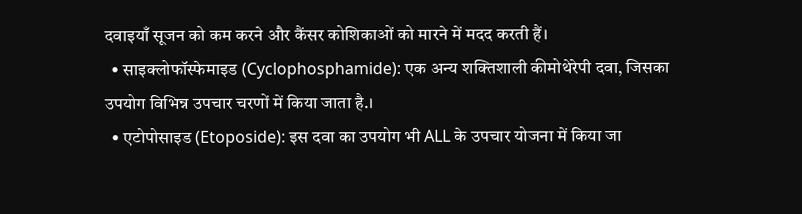दवाइयाँ सूजन को कम करने और कैंसर कोशिकाओं को मारने में मदद करती हैं।
  • साइक्लोफॉस्फेमाइड (Cyclophosphamide): एक अन्य शक्तिशाली कीमोथेरेपी दवा, जिसका उपयोग विभिन्न उपचार चरणों में किया जाता है.।
  • एटोपोसाइड (Etoposide): इस दवा का उपयोग भी ALL के उपचार योजना में किया जा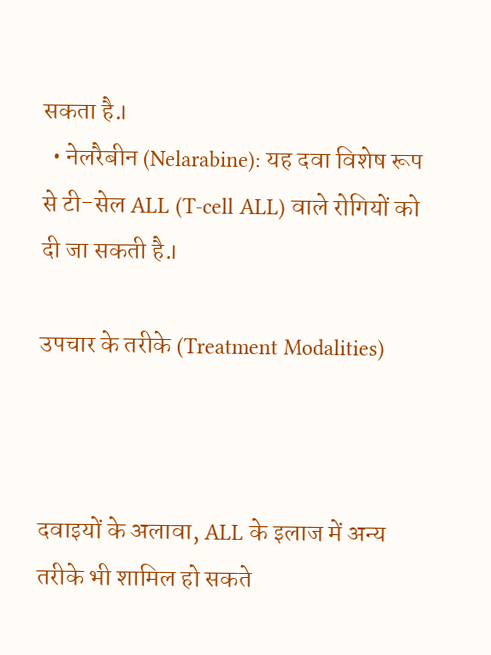सकता है.।
  • नेलरैबीन (Nelarabine): यह दवा विशेष रूप से टी-सेल ALL (T-cell ALL) वाले रोगियों को दी जा सकती है.।

उपचार के तरीके (Treatment Modalities)



दवाइयों के अलावा, ALL के इलाज में अन्य तरीके भी शामिल हो सकते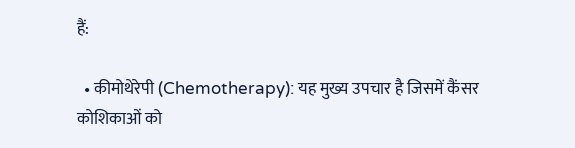हैं:

  • कीमोथेरेपी (Chemotherapy): यह मुख्य उपचार है जिसमें कैंसर कोशिकाओं को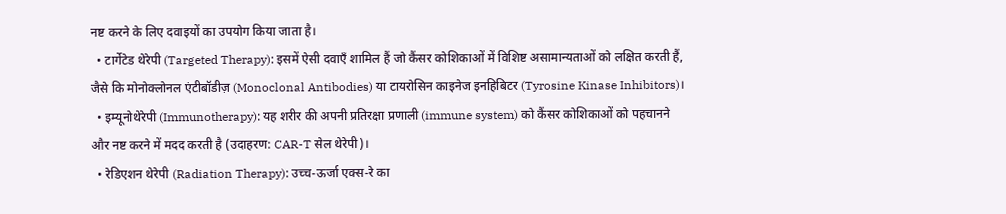नष्ट करने के लिए दवाइयों का उपयोग किया जाता है।
  • टार्गेटेड थेरेपी (Targeted Therapy): इसमें ऐसी दवाएँ शामिल हैं जो कैंसर कोशिकाओं में विशिष्ट असामान्यताओं को लक्षित करती हैं, जैसे कि मोनोक्लोनल एंटीबॉडीज़ (Monoclonal Antibodies) या टायरोसिन काइनेज इनहिबिटर (Tyrosine Kinase Inhibitors)।
  • इम्यूनोथेरेपी (Immunotherapy): यह शरीर की अपनी प्रतिरक्षा प्रणाली (immune system) को कैंसर कोशिकाओं को पहचानने और नष्ट करने में मदद करती है (उदाहरण: CAR-T सेल थेरेपी)।
  • रेडिएशन थेरेपी (Radiation Therapy): उच्च-ऊर्जा एक्स-रे का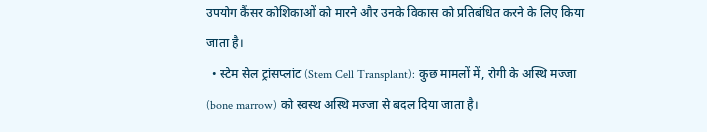उपयोग कैंसर कोशिकाओं को मारने और उनके विकास को प्रतिबंधित करने के लिए किया जाता है।
  • स्टेम सेल ट्रांसप्लांट (Stem Cell Transplant): कुछ मामलों में, रोगी के अस्थि मज्जा (bone marrow) को स्वस्थ अस्थि मज्जा से बदल दिया जाता है।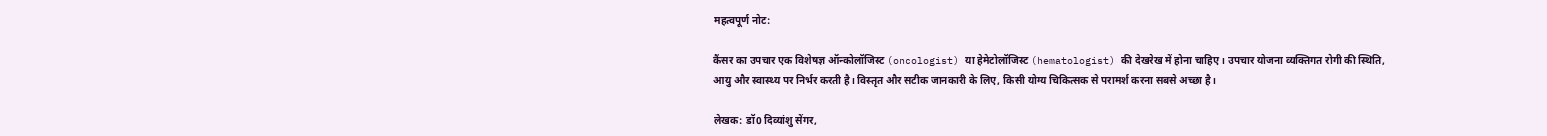महत्वपूर्ण नोट:

कैंसर का उपचार एक विशेषज्ञ ऑन्कोलॉजिस्ट (oncologist) या हेमेटोलॉजिस्ट (hematologist) की देखरेख में होना चाहिए। उपचार योजना व्यक्तिगत रोगी की स्थिति, आयु और स्वास्थ्य पर निर्भर करती है। विस्तृत और सटीक जानकारी के लिए, किसी योग्य चिकित्सक से परामर्श करना सबसे अच्छा है।

लेखक: डॉ0 दिव्यांशु सेंगर,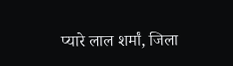प्यारे लाल शर्मां, जिला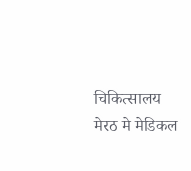चिकित्सालय मेरठ मे मेडिकल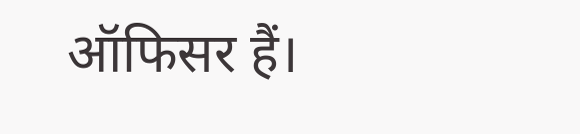ऑफिसर हैं।